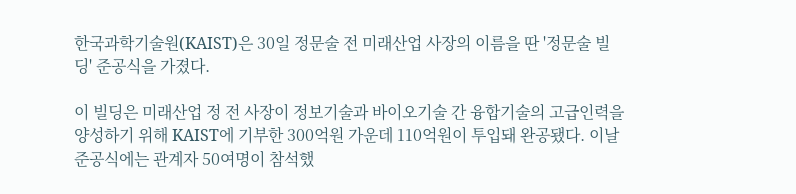한국과학기술원(KAIST)은 30일 정문술 전 미래산업 사장의 이름을 딴 '정문술 빌딩' 준공식을 가졌다.

이 빌딩은 미래산업 정 전 사장이 정보기술과 바이오기술 간 융합기술의 고급인력을 양성하기 위해 KAIST에 기부한 300억원 가운데 110억원이 투입돼 완공됐다. 이날 준공식에는 관계자 50여명이 참석했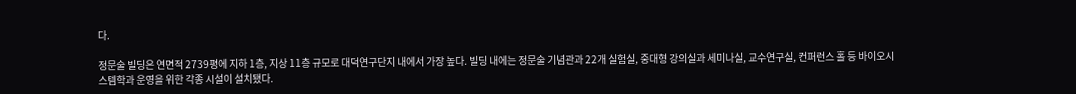다.

정문술 빌딩은 연면적 2739평에 지하 1층, 지상 11층 규모로 대덕연구단지 내에서 가장 높다. 빌딩 내에는 정문술 기념관과 22개 실험실, 중대형 강의실과 세미나실, 교수연구실, 컨퍼런스 홀 등 바이오시스템학과 운영을 위한 각종 시설이 설치됐다.